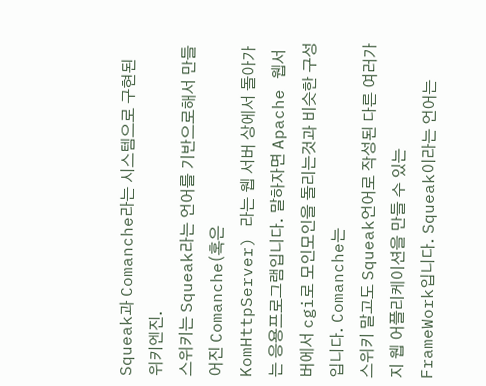Squeak과 Comanche라는 시스템으로 구현된
위키엔진.
스위키는 Squeak라는 언어를 기반으로해서 만들어진 Comanche(혹은
KomHttpServer) 라는 웹 서버 상에서 돌아가는 응용프로그램입니다. 말하자면 Apache 웹서버에서 cgi로 모인모인을 돌리는것과 비슷한 구성입니다. Comanche는
스위키 말고도 Squeak언어로 작성된 다른 여러가지 웹 어플리케이션을 만들 수 있는
FrameWork입니다. Squeak이라는 언어는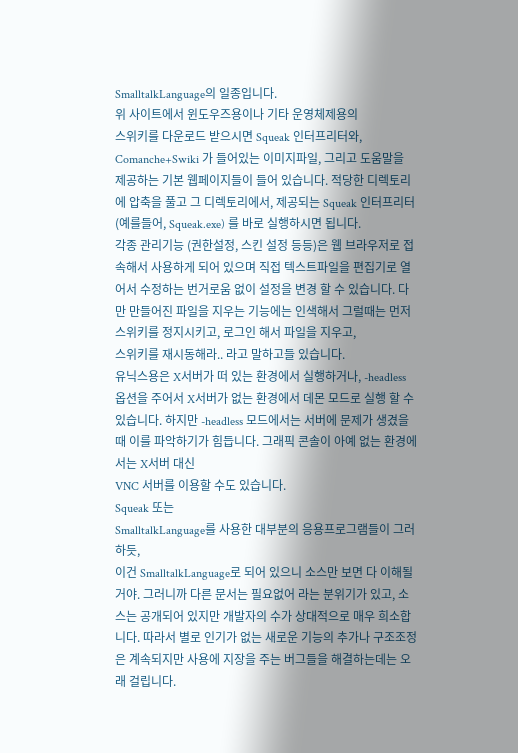SmalltalkLanguage의 일종입니다.
위 사이트에서 윈도우즈용이나 기타 운영체제용의
스위키를 다운로드 받으시면 Squeak 인터프리터와, Comanche+Swiki 가 들어있는 이미지파일, 그리고 도움말을 제공하는 기본 웹페이지들이 들어 있습니다. 적당한 디렉토리에 압축을 풀고 그 디렉토리에서, 제공되는 Squeak 인터프리터 (예를들어, Squeak.exe) 를 바로 실행하시면 됩니다.
각종 관리기능 (권한설정, 스킨 설정 등등)은 웹 브라우저로 접속해서 사용하게 되어 있으며 직접 텍스트파일을 편집기로 열어서 수정하는 번거로움 없이 설정을 변경 할 수 있습니다. 다만 만들어진 파일을 지우는 기능에는 인색해서 그럴때는 먼저
스위키를 정지시키고, 로그인 해서 파일을 지우고,
스위키를 재시동해라.. 라고 말하고들 있습니다.
유닉스용은 X서버가 떠 있는 환경에서 실행하거나, -headless 옵션을 주어서 X서버가 없는 환경에서 데몬 모드로 실행 할 수 있습니다. 하지만 -headless 모드에서는 서버에 문제가 생겼을 때 이를 파악하기가 힘듭니다. 그래픽 콘솔이 아예 없는 환경에서는 X서버 대신
VNC 서버를 이용할 수도 있습니다.
Squeak 또는
SmalltalkLanguage를 사용한 대부분의 응용프로그램들이 그러하듯,
이건 SmalltalkLanguage로 되어 있으니 소스만 보면 다 이해될거야. 그러니까 다른 문서는 필요없어 라는 분위기가 있고, 소스는 공개되어 있지만 개발자의 수가 상대적으로 매우 희소합니다. 따라서 별로 인기가 없는 새로운 기능의 추가나 구조조정은 계속되지만 사용에 지장을 주는 버그들을 해결하는데는 오래 걸립니다.